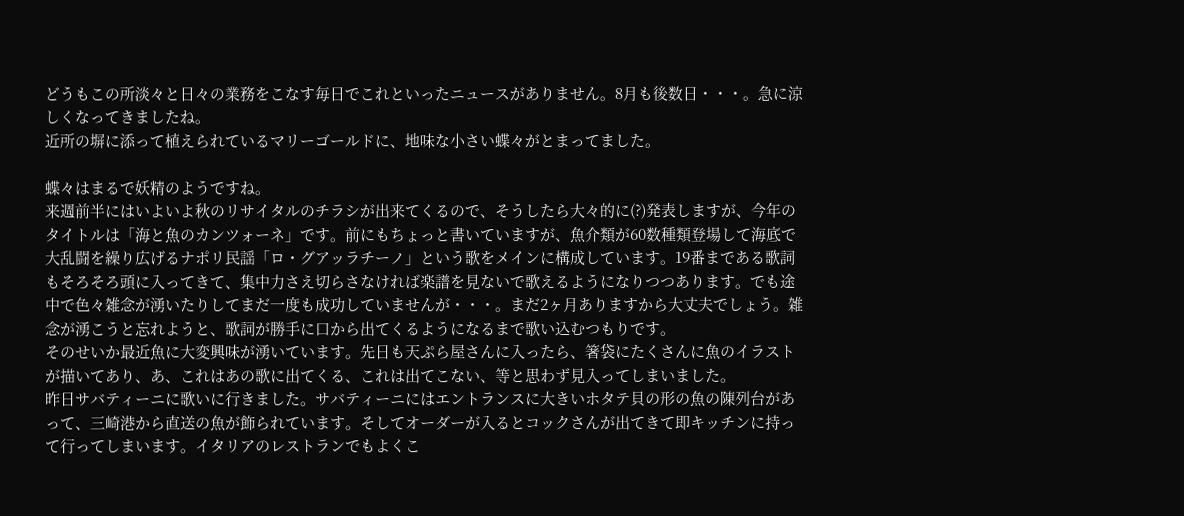どうもこの所淡々と日々の業務をこなす毎日でこれといったニュースがありません。8月も後数日・・・。急に涼しくなってきましたね。
近所の塀に添って植えられているマリーゴールドに、地味な小さい蝶々がとまってました。

蝶々はまるで妖精のようですね。
来週前半にはいよいよ秋のリサイタルのチラシが出来てくるので、そうしたら大々的に(?)発表しますが、今年のタイトルは「海と魚のカンツォーネ」です。前にもちょっと書いていますが、魚介類が60数種類登場して海底で大乱闘を繰り広げるナポリ民謡「ロ・グアッラチーノ」という歌をメインに構成しています。19番まである歌詞もそろそろ頭に入ってきて、集中力さえ切らさなければ楽譜を見ないで歌えるようになりつつあります。でも途中で色々雑念が湧いたりしてまだ一度も成功していませんが・・・。まだ2ヶ月ありますから大丈夫でしょう。雑念が湧こうと忘れようと、歌詞が勝手に口から出てくるようになるまで歌い込むつもりです。
そのせいか最近魚に大変興味が湧いています。先日も天ぷら屋さんに入ったら、箸袋にたくさんに魚のイラストが描いてあり、あ、これはあの歌に出てくる、これは出てこない、等と思わず見入ってしまいました。
昨日サバティーニに歌いに行きました。サバティーニにはエントランスに大きいホタテ貝の形の魚の陳列台があって、三崎港から直送の魚が飾られています。そしてオーダーが入るとコックさんが出てきて即キッチンに持って行ってしまいます。イタリアのレストランでもよくこ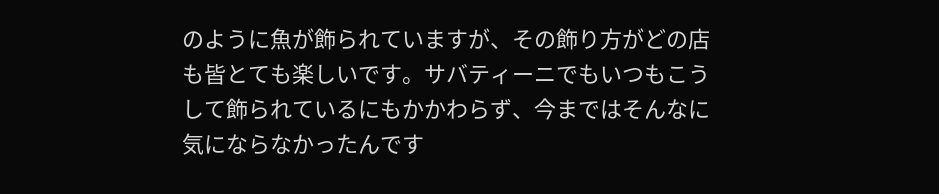のように魚が飾られていますが、その飾り方がどの店も皆とても楽しいです。サバティーニでもいつもこうして飾られているにもかかわらず、今まではそんなに気にならなかったんです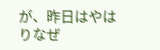が、昨日はやはりなぜ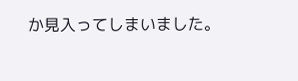か見入ってしまいました。